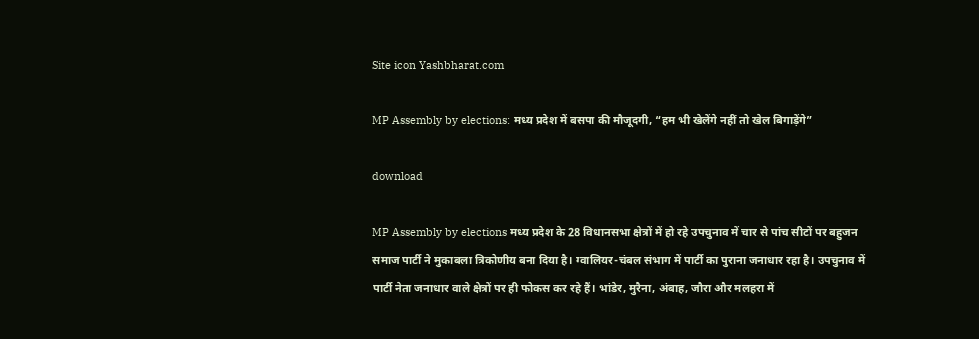Site icon Yashbharat.com

MP Assembly by elections: मध्य प्रदेश में बसपा की मौजूदगी, “हम भी खेलेंगे नहीं तो खेल बिगाड़ेंगे”

download

MP Assembly by elections मध्य प्रदेश के 28 विधानसभा क्षेत्रों में हो रहे उपचुनाव में चार से पांच सीटों पर बहुजन समाज पार्टी ने मुकाबला त्रिकोणीय बना दिया है। ग्वालियर-चंबल संभाग में पार्टी का पुराना जनाधार रहा है। उपचुनाव में पार्टी नेता जनाधार वाले क्षेत्रों पर ही फोकस कर रहे हैं। भांडेर, मुरैना, अंबाह, जौरा और मलहरा में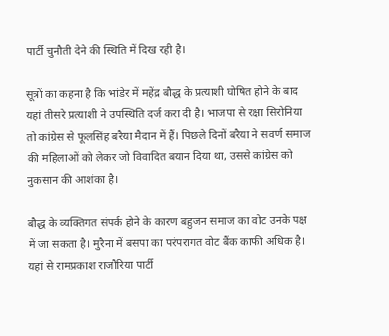पार्टी चुनौती देने की स्थिति में दिख रही है।

सूत्रों का कहना है कि भांडेर में महेंद्र बौद्ध के प्रत्याशी घोषित होने के बाद यहां तीसरे प्रत्याशी ने उपस्थिति दर्ज करा दी है। भाजपा से रक्षा सिरोनिया तो कांग्रेस से फूलसिंह बरैया मैदान में हैं। पिछले दिनों बरैया ने सवर्ण समाज की महिलाओं को लेकर जो विवादित बयान दिया था, उससे कांग्रेस को नुकसान की आशंका है।

बौद्ध के व्यक्तिगत संपर्क होने के कारण बहुजन समाज का वोट उनके पक्ष में जा सकता है। मुरैना में बसपा का परंपरागत वोट बैंक काफी अधिक है। यहां से रामप्रकाश राजौरिया पार्टी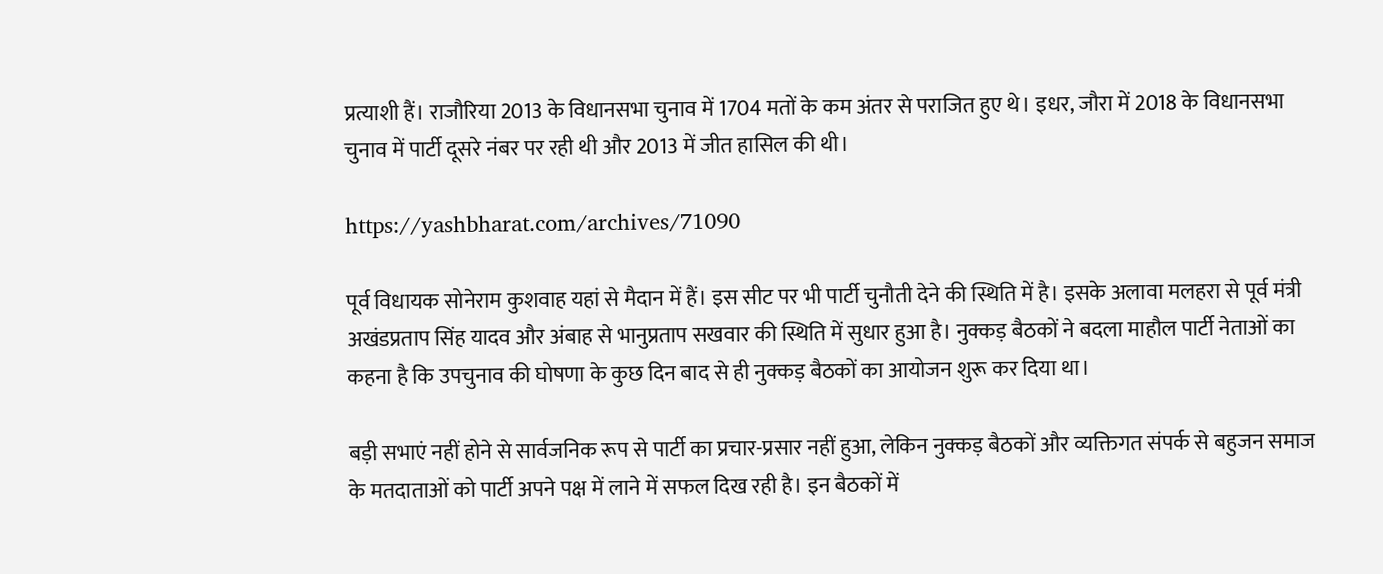प्रत्याशी हैं। राजौरिया 2013 के विधानसभा चुनाव में 1704 मतों के कम अंतर से पराजित हुए थे। इधर, जौरा में 2018 के विधानसभा चुनाव में पार्टी दूसरे नंबर पर रही थी और 2013 में जीत हासिल की थी।

https://yashbharat.com/archives/71090

पूर्व विधायक सोनेराम कुशवाह यहां से मैदान में हैं। इस सीट पर भी पार्टी चुनौती देने की स्थिति में है। इसके अलावा मलहरा से पूर्व मंत्री अखंडप्रताप सिंह यादव और अंबाह से भानुप्रताप सखवार की स्थिति में सुधार हुआ है। नुक्कड़ बैठकों ने बदला माहौल पार्टी नेताओं का कहना है कि उपचुनाव की घोषणा के कुछ दिन बाद से ही नुक्कड़ बैठकों का आयोजन शुरू कर दिया था।

बड़ी सभाएं नहीं होने से सार्वजनिक रूप से पार्टी का प्रचार-प्रसार नहीं हुआ, लेकिन नुक्कड़ बैठकों और व्यक्तिगत संपर्क से बहुजन समाज के मतदाताओं को पार्टी अपने पक्ष में लाने में सफल दिख रही है। इन बैठकों में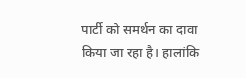पार्टी को समर्थन का दावा किया जा रहा है। हालांकि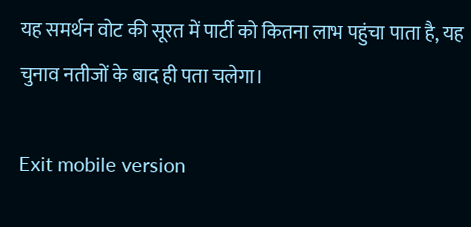यह समर्थन वोट की सूरत में पार्टी को कितना लाभ पहुंचा पाता है, यह चुनाव नतीजों के बाद ही पता चलेगा।

Exit mobile version